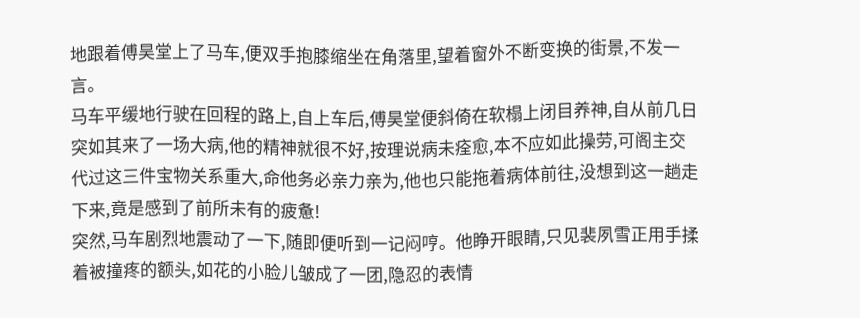地跟着傅昊堂上了马车,便双手抱膝缩坐在角落里,望着窗外不断变换的街景,不发一言。
马车平缓地行驶在回程的路上,自上车后,傅昊堂便斜倚在软榻上闭目养神,自从前几日突如其来了一场大病,他的精神就很不好,按理说病未痊愈,本不应如此操劳,可阁主交代过这三件宝物关系重大,命他务必亲力亲为,他也只能拖着病体前往,没想到这一趟走下来,竟是感到了前所未有的疲惫!
突然,马车剧烈地震动了一下,随即便听到一记闷哼。他睁开眼睛,只见裴夙雪正用手揉着被撞疼的额头,如花的小脸儿皱成了一团,隐忍的表情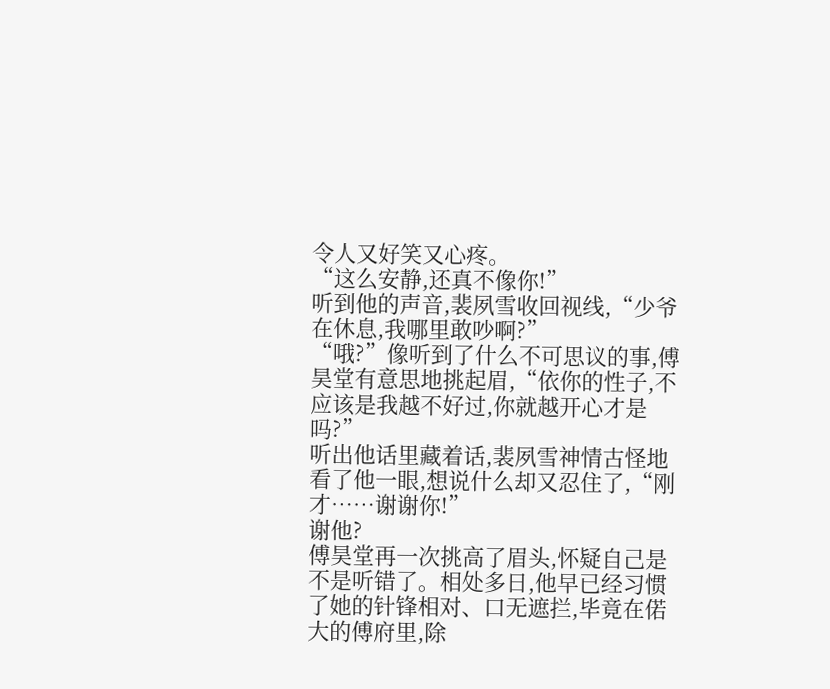令人又好笑又心疼。
“这么安静,还真不像你!”
听到他的声音,裴夙雪收回视线,“少爷在休息,我哪里敢吵啊?”
“哦?”像听到了什么不可思议的事,傅昊堂有意思地挑起眉,“依你的性子,不应该是我越不好过,你就越开心才是吗?”
听出他话里藏着话,裴夙雪神情古怪地看了他一眼,想说什么却又忍住了,“刚才……谢谢你!”
谢他?
傅昊堂再一次挑高了眉头,怀疑自己是不是听错了。相处多日,他早已经习惯了她的针锋相对、口无遮拦,毕竟在偌大的傅府里,除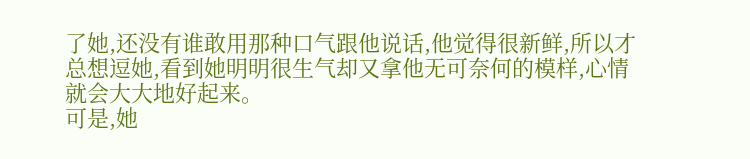了她,还没有谁敢用那种口气跟他说话,他觉得很新鲜,所以才总想逗她,看到她明明很生气却又拿他无可奈何的模样,心情就会大大地好起来。
可是,她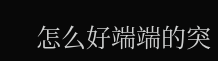怎么好端端的突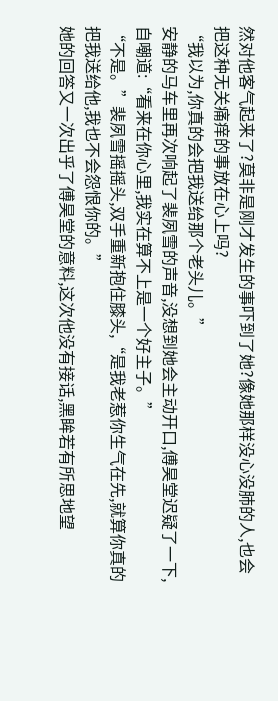然对他客气起来了?莫非是刚才发生的事吓到了她?像她那样没心没肺的人,也会把这种无关痛痒的事放在心上吗?
“我以为,你真的会把我送给那个老头儿。”
安静的马车里再次响起了裴夙雪的声音,没想到她会主动开口,傅昊堂迟疑了一下,自嘲道:“看来在你心里,我实在算不上是一个好主子。”
“不是。”裴夙雪摇摇头,双手重新抱住膝头,“是我老惹你生气在先,就算你真的把我送给他,我也不会怨恨你的。”
她的回答又一次出乎了傅昊堂的意料,这次他没有接话,黑眸若有所思地望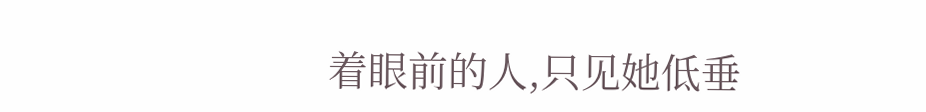着眼前的人,只见她低垂